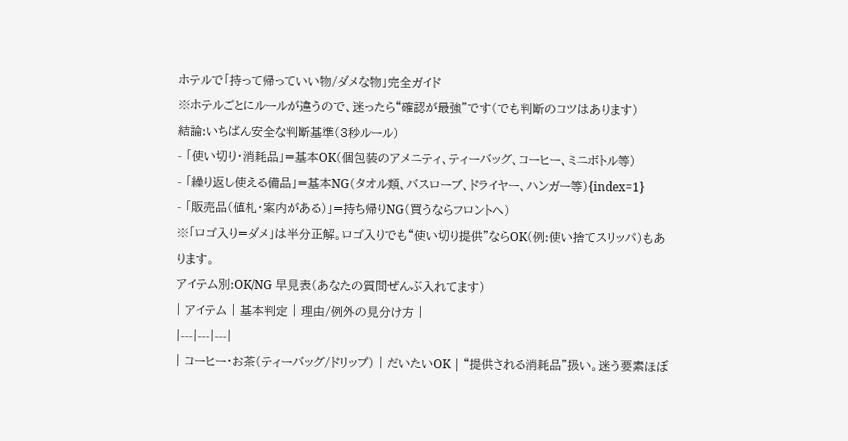ホテルで「持って帰っていい物/ダメな物」完全ガイド
※ホテルごとにルールが違うので、迷ったら“確認が最強”です(でも判断のコツはあります)
結論:いちばん安全な判断基準(3秒ルール)
- 「使い切り・消耗品」=基本OK(個包装のアメニティ、ティーバッグ、コーヒー、ミニボトル等)
- 「繰り返し使える備品」=基本NG(タオル類、バスローブ、ドライヤー、ハンガー等){index=1}
- 「販売品(値札・案内がある)」=持ち帰りNG(買うならフロントへ)
※「ロゴ入り=ダメ」は半分正解。ロゴ入りでも“使い切り提供”ならOK(例:使い捨てスリッパ)もあります。
アイテム別:OK/NG 早見表(あなたの質問ぜんぶ入れてます)
| アイテム | 基本判定 | 理由/例外の見分け方 |
|---|---|---|
| コーヒー・お茶(ティーバッグ/ドリップ) | だいたいOK | “提供される消耗品”扱い。迷う要素ほぼ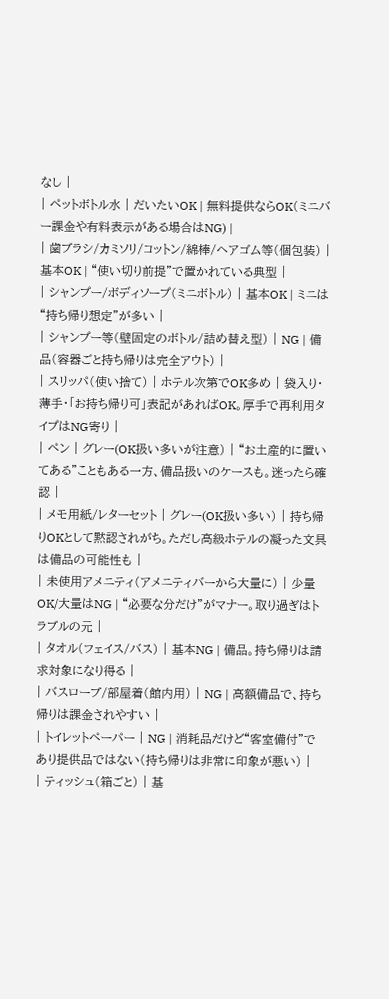なし |
| ペットボトル水 | だいたいOK | 無料提供ならOK(ミニバー課金や有料表示がある場合はNG) |
| 歯ブラシ/カミソリ/コットン/綿棒/ヘアゴム等(個包装) | 基本OK | “使い切り前提”で置かれている典型 |
| シャンプー/ボディソープ(ミニボトル) | 基本OK | ミニは“持ち帰り想定”が多い |
| シャンプー等(壁固定のボトル/詰め替え型) | NG | 備品(容器ごと持ち帰りは完全アウト) |
| スリッパ(使い捨て) | ホテル次第でOK多め | 袋入り・薄手・「お持ち帰り可」表記があればOK。厚手で再利用タイプはNG寄り |
| ペン | グレー(OK扱い多いが注意) | “お土産的に置いてある”こともある一方、備品扱いのケースも。迷ったら確認 |
| メモ用紙/レターセット | グレー(OK扱い多い) | 持ち帰りOKとして黙認されがち。ただし高級ホテルの凝った文具は備品の可能性も |
| 未使用アメニティ(アメニティバーから大量に) | 少量OK/大量はNG | “必要な分だけ”がマナー。取り過ぎはトラブルの元 |
| タオル(フェイス/バス) | 基本NG | 備品。持ち帰りは請求対象になり得る |
| バスローブ/部屋着(館内用) | NG | 高額備品で、持ち帰りは課金されやすい |
| トイレットペーパー | NG | 消耗品だけど“客室備付”であり提供品ではない(持ち帰りは非常に印象が悪い) |
| ティッシュ(箱ごと) | 基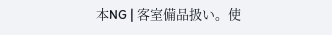本NG | 客室備品扱い。使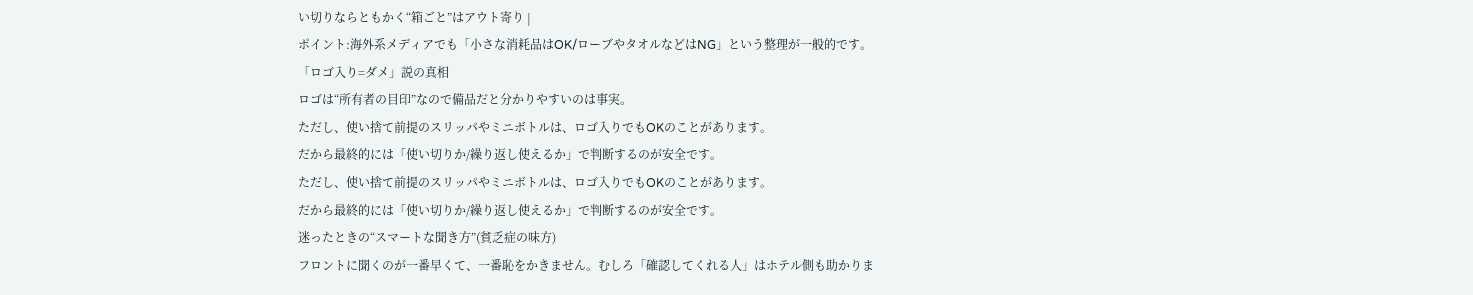い切りならともかく“箱ごと”はアウト寄り |
ポイント:海外系メディアでも「小さな消耗品はOK/ローブやタオルなどはNG」という整理が一般的です。
「ロゴ入り=ダメ」説の真相
ロゴは“所有者の目印”なので備品だと分かりやすいのは事実。
ただし、使い捨て前提のスリッパやミニボトルは、ロゴ入りでもOKのことがあります。
だから最終的には「使い切りか/繰り返し使えるか」で判断するのが安全です。
ただし、使い捨て前提のスリッパやミニボトルは、ロゴ入りでもOKのことがあります。
だから最終的には「使い切りか/繰り返し使えるか」で判断するのが安全です。
迷ったときの“スマートな聞き方”(貧乏症の味方)
フロントに聞くのが一番早くて、一番恥をかきません。むしろ「確認してくれる人」はホテル側も助かりま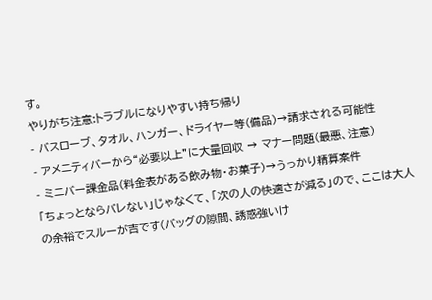す。
やりがち注意:トラブルになりやすい持ち帰り
- バスローブ、タオル、ハンガー、ドライヤー等(備品)→請求される可能性
- アメニティバーから“必要以上”に大量回収 → マナー問題(最悪、注意)
- ミニバー課金品(料金表がある飲み物・お菓子)→うっかり精算案件
「ちょっとならバレない」じゃなくて、「次の人の快適さが減る」ので、ここは大人の余裕でスルーが吉です(バッグの隙間、誘惑強いけ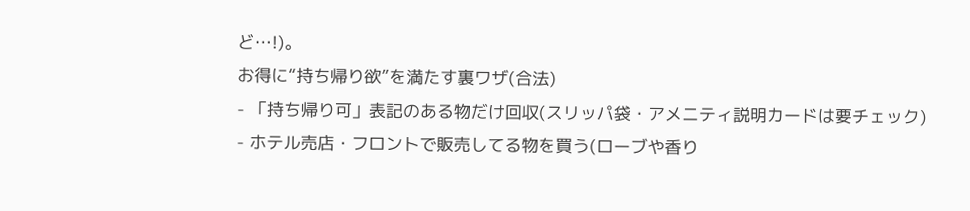ど…!)。
お得に“持ち帰り欲”を満たす裏ワザ(合法)
- 「持ち帰り可」表記のある物だけ回収(スリッパ袋・アメニティ説明カードは要チェック)
- ホテル売店・フロントで販売してる物を買う(ローブや香り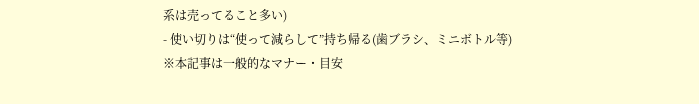系は売ってること多い)
- 使い切りは“使って減らして”持ち帰る(歯ブラシ、ミニボトル等)
※本記事は一般的なマナー・目安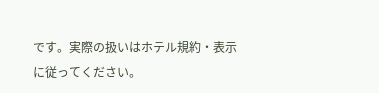です。実際の扱いはホテル規約・表示に従ってください。